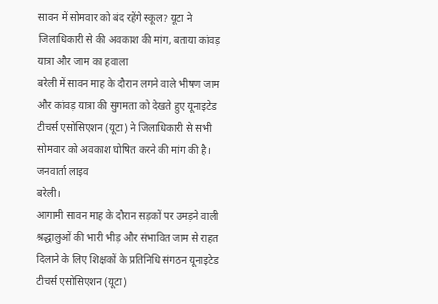सावन में सोमवार को बंद रहेंगे स्कूल? यूटा ने जिलाधिकारी से की अवकाश की मांग, बताया कांवड़ यात्रा और जाम का हवाला
बरेली में सावन माह के दौरान लगने वाले भीषण जाम और कांवड़ यात्रा की सुगमता को देखते हुए यूनाइटेड टीचर्स एसोसिएशन (यूटा) ने जिलाधिकारी से सभी सोमवार को अवकाश घोषित करने की मांग की है।
जनवार्ता लाइव
बरेली।
आगामी सावन माह के दौरान सड़कों पर उमड़ने वाली श्रद्धालुओं की भारी भीड़ और संभावित जाम से राहत दिलाने के लिए शिक्षकों के प्रतिनिधि संगठन यूनाइटेड टीचर्स एसोसिएशन (यूटा)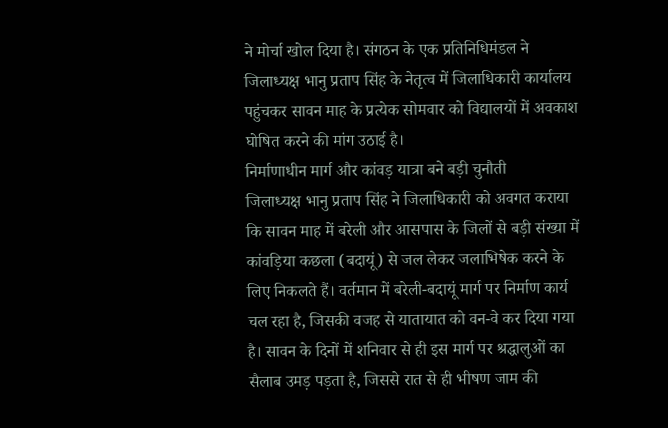ने मोर्चा खोल दिया है। संगठन के एक प्रतिनिधिमंडल ने जिलाध्यक्ष भानु प्रताप सिंह के नेतृत्व में जिलाधिकारी कार्यालय पहुंचकर सावन माह के प्रत्येक सोमवार को विद्यालयों में अवकाश घोषित करने की मांग उठाई है।
निर्माणाधीन मार्ग और कांवड़ यात्रा बने बड़ी चुनौती
जिलाध्यक्ष भानु प्रताप सिंह ने जिलाधिकारी को अवगत कराया कि सावन माह में बरेली और आसपास के जिलों से बड़ी संख्या में कांवड़िया कछला (बदायूं) से जल लेकर जलाभिषेक करने के लिए निकलते हैं। वर्तमान में बरेली-बदायूं मार्ग पर निर्माण कार्य चल रहा है, जिसकी वजह से यातायात को वन-वे कर दिया गया है। सावन के दिनों में शनिवार से ही इस मार्ग पर श्रद्धालुओं का सैलाब उमड़ पड़ता है, जिससे रात से ही भीषण जाम की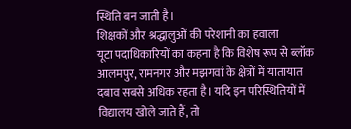स्थिति बन जाती है।
शिक्षकों और श्रद्धालुओं की परेशानी का हवाला
यूटा पदाधिकारियों का कहना है कि विशेष रूप से ब्लॉक आलमपुर, रामनगर और मझगवां के क्षेत्रों में यातायात दबाव सबसे अधिक रहता है। यदि इन परिस्थितियों में विद्यालय खोले जाते हैं, तो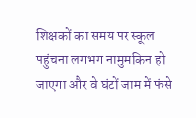शिक्षकों का समय पर स्कूल पहुंचना लगभग नामुमकिन हो जाएगा और वे घंटों जाम में फंसे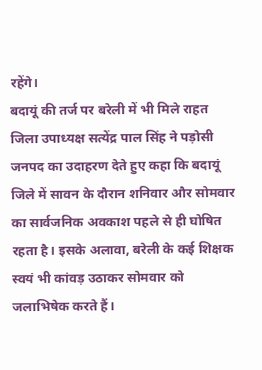रहेंगे।
बदायूं की तर्ज पर बरेली में भी मिले राहत
जिला उपाध्यक्ष सत्येंद्र पाल सिंह ने पड़ोसी जनपद का उदाहरण देते हुए कहा कि बदायूं जिले में सावन के दौरान शनिवार और सोमवार का सार्वजनिक अवकाश पहले से ही घोषित रहता है। इसके अलावा, बरेली के कई शिक्षक स्वयं भी कांवड़ उठाकर सोमवार को जलाभिषेक करते हैं।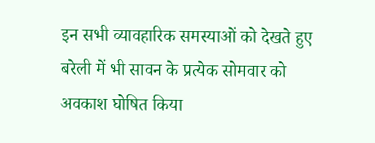इन सभी व्यावहारिक समस्याओं को देखते हुए बरेली में भी सावन के प्रत्येक सोमवार को अवकाश घोषित किया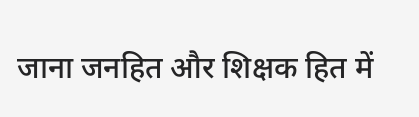जाना जनहित और शिक्षक हित में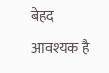बेहद आवश्यक है